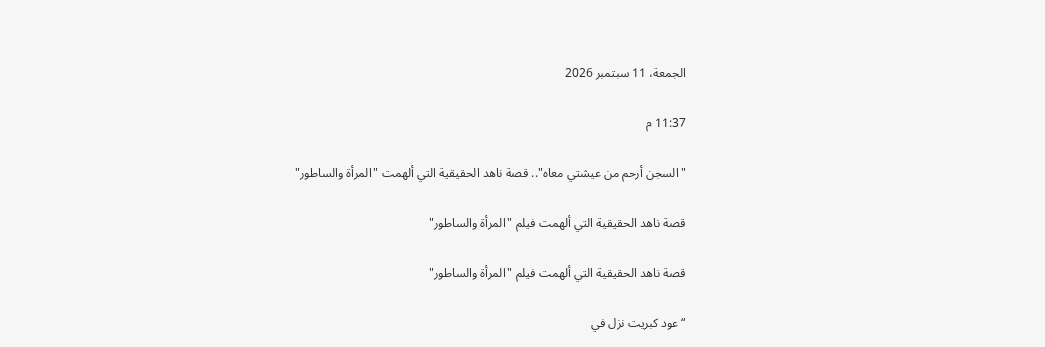الجمعة، 11 سبتمبر 2026

11:37 م

"السجن أرحم من عيشتي معاه".. قصة ناهد الحقيقية التي ألهمت "المرأة والساطور"

قصة ناهد الحقيقية التي ألهمت فيلم "المرأة والساطور"

قصة ناهد الحقيقية التي ألهمت فيلم "المرأة والساطور"

“عود كبريت نزل في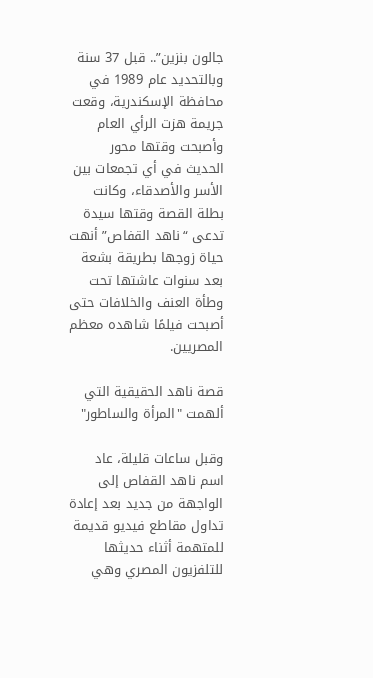جالون بنزين”.. قبل 37 سنة وبالتحديد عام 1989 في محافظة الإسكندرية، وقعت جريمة هزت الرأي العام وأصبحت وقتها محور الحديث في أي تجمعات بين الأسر والأصدقاء، وكانت بطلة القصة وقتها سيدة تدعى “ناهد القفاص” أنهت حياة زوجها بطريقة بشعة بعد سنوات عاشتها تحت وطأة العنف والخلافات حتى أصبحت فيلمًا شاهده معظم المصريين.

قصة ناهد الحقيقية التي ألهمت "المرأة والساطور"

وقبل ساعات قليلة، عاد اسم ناهد القفاص إلى الواجهة من جديد بعد إعادة تداول مقاطع فيديو قديمة للمتهمة أثناء حديثها للتلفزيون المصري وهي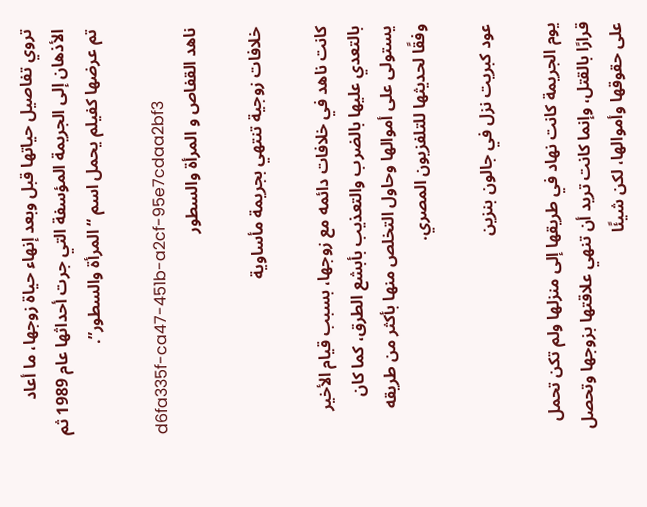تروي تفاصيل حياتها قبل وبعد إنهاء حياة زوجها، ما أعاد الأذهان إلى الجريمة المؤسفة التي جرت أحداثها عام 1989 ثم تم عرضها كفيلم يحمل اسم “المرأة والسطور”.

d6fa335f-ca47-451b-a2cf-95e7cdaa2bf3
ناهد القفاص و المرأة والسطور

خلافات زوجية تنتهي بجريمة مأساوية

كانت ناهد في خلافات دائمه مع زوجها، بسبب قيام الأخير بالتعدي عليها بالضرب والتعذيب بأبشع الطرق، كما كان يستولى على أموالها وحاول التخلص منها بأكثر من طريقه وفقًا لحديثها للتلفزيون المصري.

عود كبريت نزل في جالون بنزين

يوم الجريمة كانت نهاد في طريقها إلى منزلها ولم تكن تحمل قرارًا بالقتل، وإنما كانت تريد أن تنهي علاقتها بزوجها وتحصل على حقوقها وأموالها، لكن شيئًا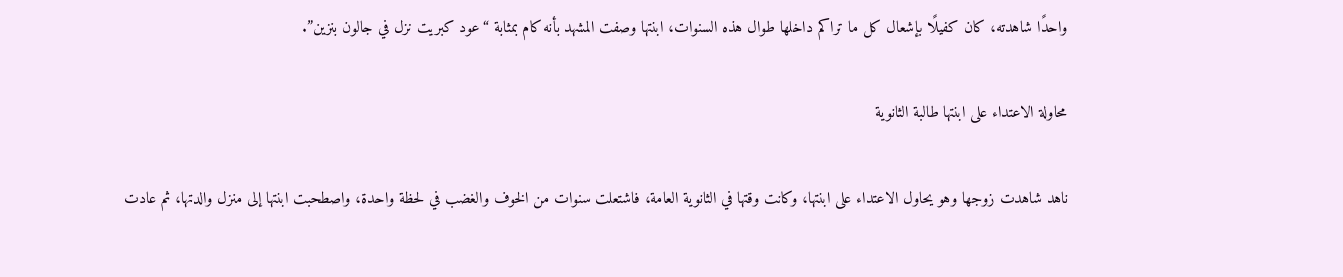واحدًا شاهدته، كان كفيلًا بإشعال كل ما تراكم داخلها طوال هذه السنوات، ابنتها وصفت المشهد بأنه كام بمثابة “عود كبريت نزل في جالون بنزين”.

محاولة الاعتداء على ابنتها طالبة الثانوية

ناهد شاهدت زوجها وهو يحاول الاعتداء على ابنتها، وكانت وقتها في الثانوية العامة، فاشتعلت سنوات من الخوف والغضب في لحظة واحدة، واصطحبت ابنتها إلى منزل والدتها، ثم عادت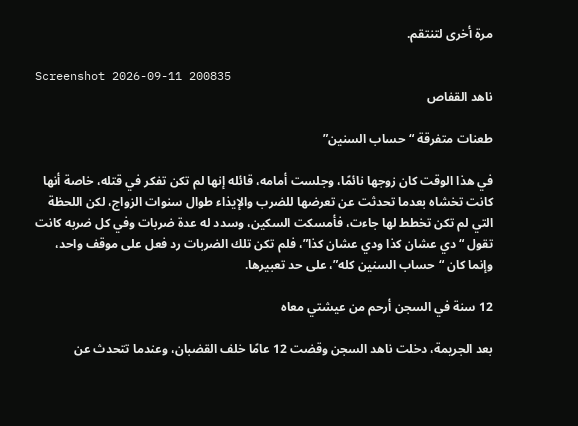مرة أخرى لتنتقم.

Screenshot 2026-09-11 200835
ناهد القفاص

طعنات متفرقة “حساب السنين”

في هذا الوقت كان زوجها نائمًا، وجلست أمامه، قائله إنها لم تكن تفكر في قتله، خاصة أنها كانت تخشاه بعدما تحدثت عن تعرضها للضرب والإيذاء طوال سنوات الزواج، لكن اللحظة التي لم تكن تخطط لها جاءت، فأمسكت السكين، وسدد له عدة ضربات وفي كل ضربه كانت تقول “دي عشان كذا ودي عشان كذا”، فلم تكن تلك الضربات رد فعل على موقف واحد، وإنما كان “حساب السنين كله”، على حد تعبيرها.

12 سنة في السجن أرحم من عيشتي معاه

بعد الجريمة، دخلت ناهد السجن وقضت 12 عامًا خلف القضبان، وعندما تتحدث عن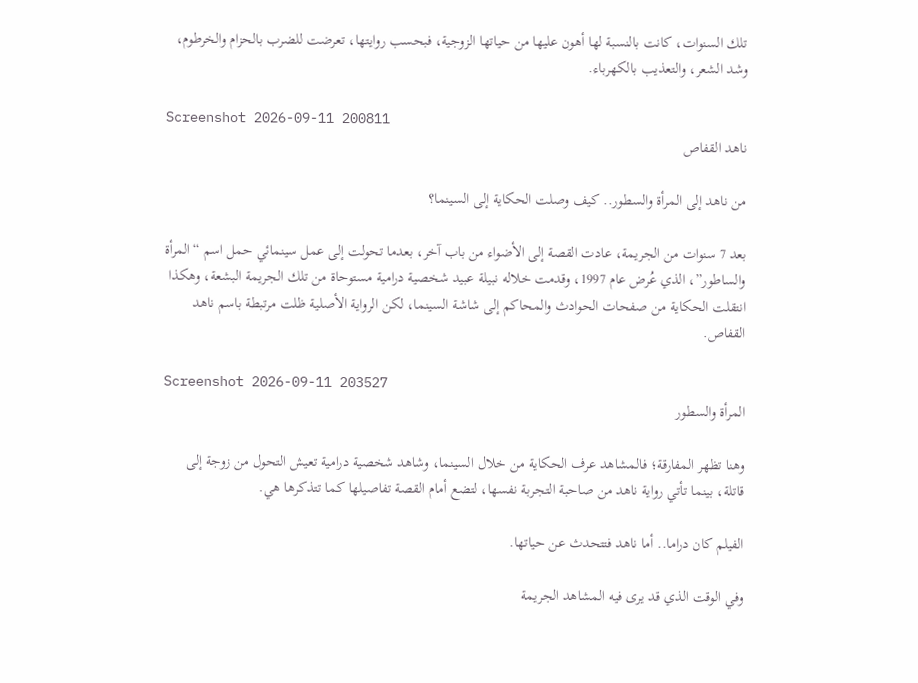تلك السنوات، كانت بالنسبة لها أهون عليها من حياتها الزوجية، فبحسب روايتها، تعرضت للضرب بالحزام والخرطوم، وشد الشعر، والتعذيب بالكهرباء.

Screenshot 2026-09-11 200811
ناهد القفاص

من ناهد إلى المرأة والسطور.. كيف وصلت الحكاية إلى السينما؟

بعد 7 سنوات من الجريمة، عادت القصة إلى الأضواء من باب آخر، بعدما تحولت إلى عمل سينمائي حمل اسم “المرأة والساطور”، الذي عُرض عام 1997، وقدمت خلاله نبيلة عبيد شخصية درامية مستوحاة من تلك الجريمة البشعة، وهكذا انتقلت الحكاية من صفحات الحوادث والمحاكم إلى شاشة السينما، لكن الرواية الأصلية ظلت مرتبطة باسم ناهد القفاص.

Screenshot 2026-09-11 203527
المرأة والسطور

وهنا تظهر المفارقة؛ فالمشاهد عرف الحكاية من خلال السينما، وشاهد شخصية درامية تعيش التحول من زوجة إلى قاتلة، بينما تأتي رواية ناهد من صاحبة التجربة نفسها، لتضع أمام القصة تفاصيلها كما تتذكرها هي.

الفيلم كان دراما.. أما ناهد فتتحدث عن حياتها.

وفي الوقت الذي قد يرى فيه المشاهد الجريمة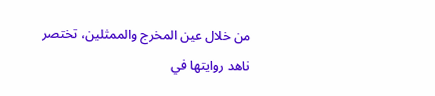من خلال عين المخرج والممثلين، تختصر ناهد روايتها في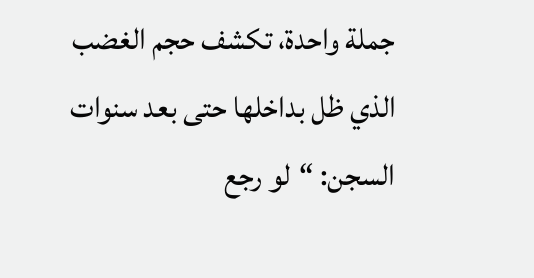جملة واحدة، تكشف حجم الغضب الذي ظل بداخلها حتى بعد سنوات السجن: “لو رجع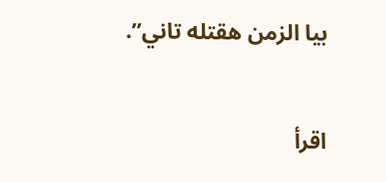بيا الزمن هقتله تاني”.

اقرأ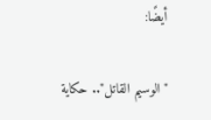أيضًا:

"الوسيم القاتل".. حكاية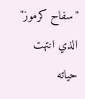"سفاح كرموز" الذي انتهت حياته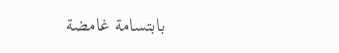بابتسامة غامضة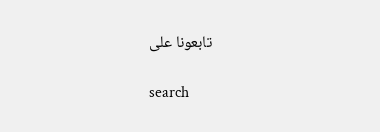تابعونا على

search